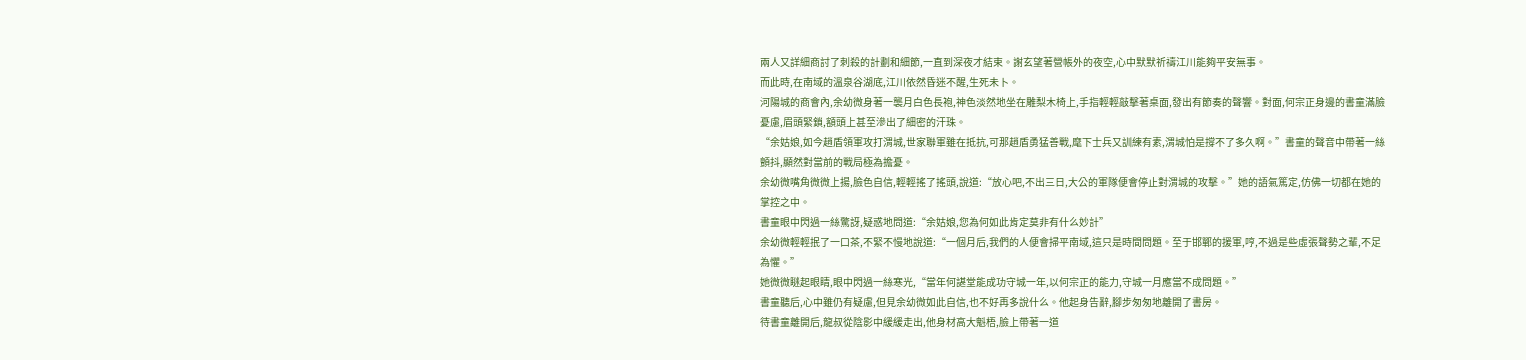兩人又詳細商討了刺殺的計劃和細節,一直到深夜才結束。謝玄望著營帳外的夜空,心中默默祈禱江川能夠平安無事。
而此時,在南域的溫泉谷湖底,江川依然昏迷不醒,生死未卜。
河陽城的商會內,余幼微身著一襲月白色長袍,神色淡然地坐在雕梨木椅上,手指輕輕敲擊著桌面,發出有節奏的聲響。對面,何宗正身邊的書童滿臉憂慮,眉頭緊鎖,額頭上甚至滲出了細密的汗珠。
“余姑娘,如今趙盾領軍攻打渭城,世家聯軍雖在抵抗,可那趙盾勇猛善戰,麾下士兵又訓練有素,渭城怕是撐不了多久啊。”書童的聲音中帶著一絲顫抖,顯然對當前的戰局極為擔憂。
余幼微嘴角微微上揚,臉色自信,輕輕搖了搖頭,說道:“放心吧,不出三日,大公的軍隊便會停止對渭城的攻擊。”她的語氣篤定,仿佛一切都在她的掌控之中。
書童眼中閃過一絲驚訝,疑惑地問道:“余姑娘,您為何如此肯定莫非有什么妙計”
余幼微輕輕抿了一口茶,不緊不慢地說道:“一個月后,我們的人便會掃平南域,這只是時間問題。至于邯鄲的援軍,哼,不過是些虛張聲勢之輩,不足為懼。”
她微微瞇起眼睛,眼中閃過一絲寒光,“當年何諶堂能成功守城一年,以何宗正的能力,守城一月應當不成問題。”
書童聽后,心中雖仍有疑慮,但見余幼微如此自信,也不好再多說什么。他起身告辭,腳步匆匆地離開了書房。
待書童離開后,龍叔從陰影中緩緩走出,他身材高大魁梧,臉上帶著一道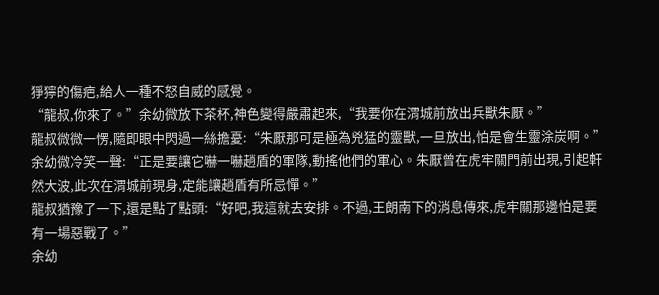猙獰的傷疤,給人一種不怒自威的感覺。
“龍叔,你來了。”余幼微放下茶杯,神色變得嚴肅起來,“我要你在渭城前放出兵獸朱厭。”
龍叔微微一愣,隨即眼中閃過一絲擔憂:“朱厭那可是極為兇猛的靈獸,一旦放出,怕是會生靈涂炭啊。”
余幼微冷笑一聲:“正是要讓它嚇一嚇趙盾的軍隊,動搖他們的軍心。朱厭曾在虎牢關門前出現,引起軒然大波,此次在渭城前現身,定能讓趙盾有所忌憚。”
龍叔猶豫了一下,還是點了點頭:“好吧,我這就去安排。不過,王朗南下的消息傳來,虎牢關那邊怕是要有一場惡戰了。”
余幼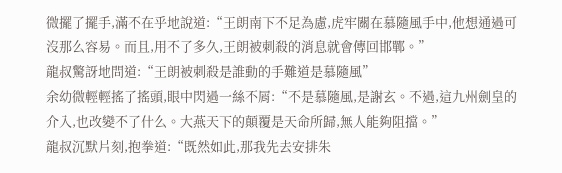微擺了擺手,滿不在乎地說道:“王朗南下不足為慮,虎牢關在慕隨風手中,他想通過可沒那么容易。而且,用不了多久,王朗被刺殺的消息就會傳回邯鄲。”
龍叔驚訝地問道:“王朗被刺殺是誰動的手難道是慕隨風”
余幼微輕輕搖了搖頭,眼中閃過一絲不屑:“不是慕隨風,是謝玄。不過,這九州劍皇的介入,也改變不了什么。大燕天下的顛覆是天命所歸,無人能夠阻擋。”
龍叔沉默片刻,抱拳道:“既然如此,那我先去安排朱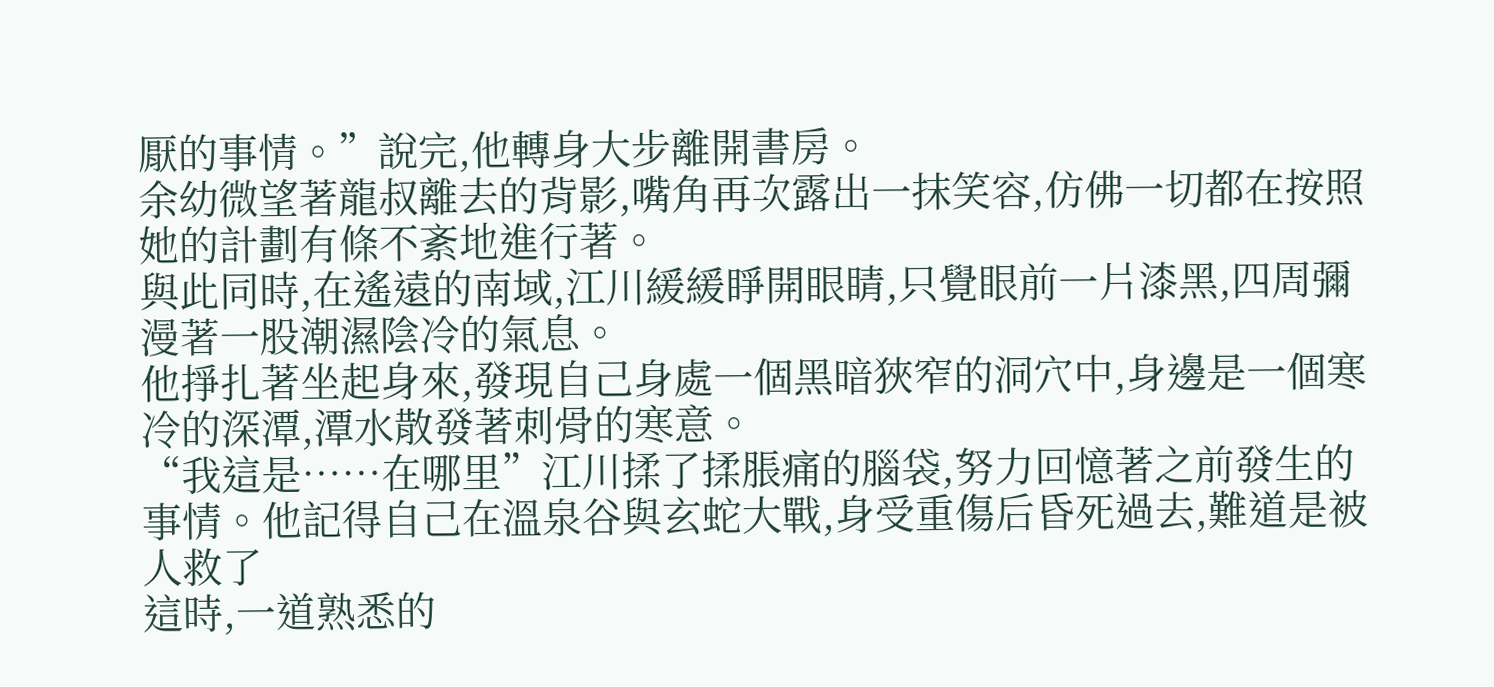厭的事情。”說完,他轉身大步離開書房。
余幼微望著龍叔離去的背影,嘴角再次露出一抹笑容,仿佛一切都在按照她的計劃有條不紊地進行著。
與此同時,在遙遠的南域,江川緩緩睜開眼睛,只覺眼前一片漆黑,四周彌漫著一股潮濕陰冷的氣息。
他掙扎著坐起身來,發現自己身處一個黑暗狹窄的洞穴中,身邊是一個寒冷的深潭,潭水散發著刺骨的寒意。
“我這是……在哪里”江川揉了揉脹痛的腦袋,努力回憶著之前發生的事情。他記得自己在溫泉谷與玄蛇大戰,身受重傷后昏死過去,難道是被人救了
這時,一道熟悉的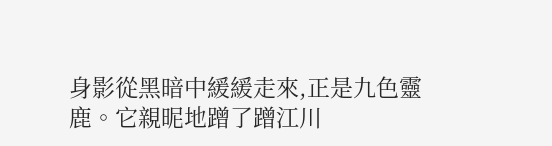身影從黑暗中緩緩走來,正是九色靈鹿。它親昵地蹭了蹭江川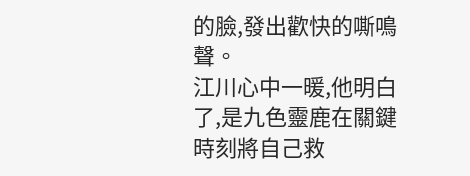的臉,發出歡快的嘶鳴聲。
江川心中一暖,他明白了,是九色靈鹿在關鍵時刻將自己救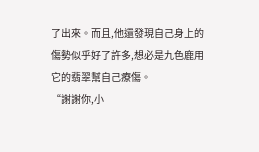了出來。而且,他還發現自己身上的傷勢似乎好了許多,想必是九色鹿用它的翡翠幫自己療傷。
“謝謝你,小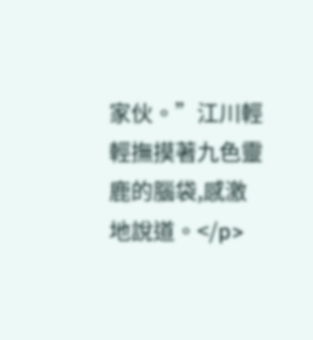家伙。”江川輕輕撫摸著九色靈鹿的腦袋,感激地說道。</p>